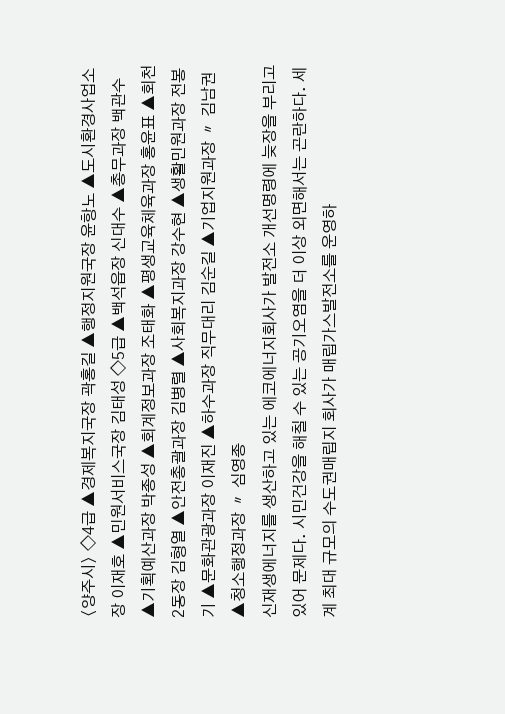〈양주시〉 ◇4급 ▲경제복지국장 곽홍길 ▲행정지원국장 윤항노 ▲도시환경사업소장 이재호 ▲민원서비스국장 김태성 ◇5급 ▲백석읍장 신대수 ▲총무과장 백관수 ▲기획예산과장 박종성 ▲회계정보과장 조태화 ▲평생교육체육과장 홍윤표 ▲회천2동장 김형열 ▲안전총괄과장 김병렬 ▲사회복지과장 강수현 ▲생활민원과장 전봉기 ▲문화관광과장 이재진 ▲하수과장 직무대리 김순길 ▲기업지원과장 〃 김남권 ▲청소행정과장 〃 심영종
신재생에너지를 생산하고 있는 에코에너지회사가 발전소 개선명령에 늦장을 부리고 있어 문제다. 시민건강을 해칠 수 있는 공기오염을 더 이상 외면해서는 곤란하다. 세계 최대 규모의 수도권매립지 회사가 매립가스발전소를 운영하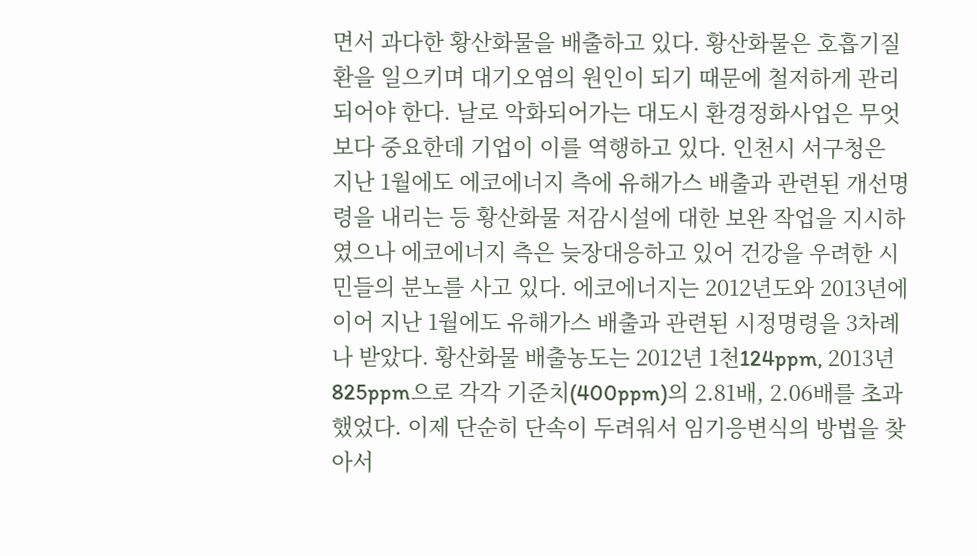면서 과다한 황산화물을 배출하고 있다. 황산화물은 호흡기질환을 일으키며 대기오염의 원인이 되기 때문에 철저하게 관리되어야 한다. 날로 악화되어가는 대도시 환경정화사업은 무엇보다 중요한데 기업이 이를 역행하고 있다. 인천시 서구청은 지난 1월에도 에코에너지 측에 유해가스 배출과 관련된 개선명령을 내리는 등 황산화물 저감시설에 대한 보완 작업을 지시하였으나 에코에너지 측은 늦장대응하고 있어 건강을 우려한 시민들의 분노를 사고 있다. 에코에너지는 2012년도와 2013년에 이어 지난 1월에도 유해가스 배출과 관련된 시정명령을 3차례나 받았다. 황산화물 배출농도는 2012년 1천124ppm, 2013년 825ppm으로 각각 기준치(400ppm)의 2.81배, 2.06배를 초과했었다. 이제 단순히 단속이 두려워서 임기응변식의 방법을 찾아서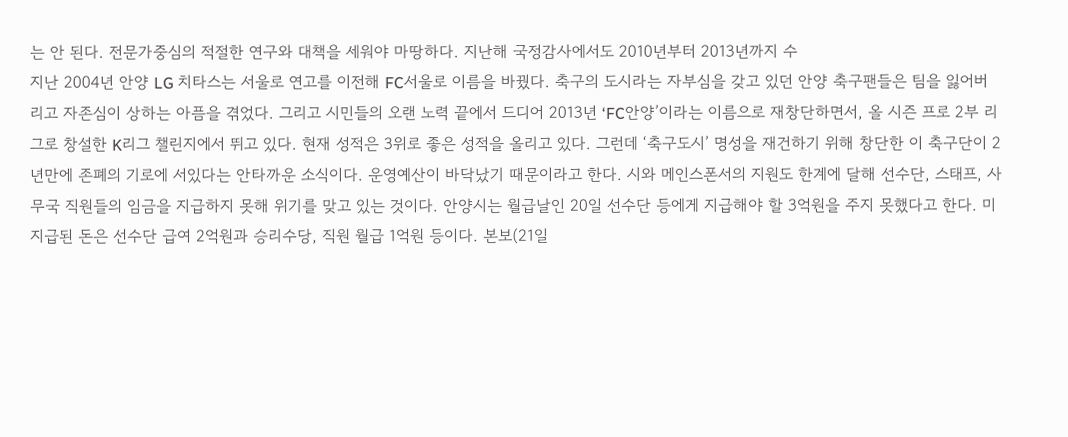는 안 된다. 전문가중심의 적절한 연구와 대책을 세워야 마땅하다. 지난해 국정감사에서도 2010년부터 2013년까지 수
지난 2004년 안양 LG 치타스는 서울로 연고를 이전해 FC서울로 이름을 바꿨다. 축구의 도시라는 자부심을 갖고 있던 안양 축구팬들은 팀을 잃어버리고 자존심이 상하는 아픔을 겪었다. 그리고 시민들의 오랜 노력 끝에서 드디어 2013년 ‘FC안양’이라는 이름으로 재창단하면서, 올 시즌 프로 2부 리그로 창설한 K리그 챌린지에서 뛰고 있다. 현재 성적은 3위로 좋은 성적을 올리고 있다. 그런데 ‘축구도시’ 명성을 재건하기 위해 창단한 이 축구단이 2년만에 존폐의 기로에 서있다는 안타까운 소식이다. 운영예산이 바닥났기 때문이라고 한다. 시와 메인스폰서의 지원도 한계에 달해 선수단, 스태프, 사무국 직원들의 임금을 지급하지 못해 위기를 맞고 있는 것이다. 안양시는 월급날인 20일 선수단 등에게 지급해야 할 3억원을 주지 못했다고 한다. 미지급된 돈은 선수단 급여 2억원과 승리수당, 직원 월급 1억원 등이다. 본보(21일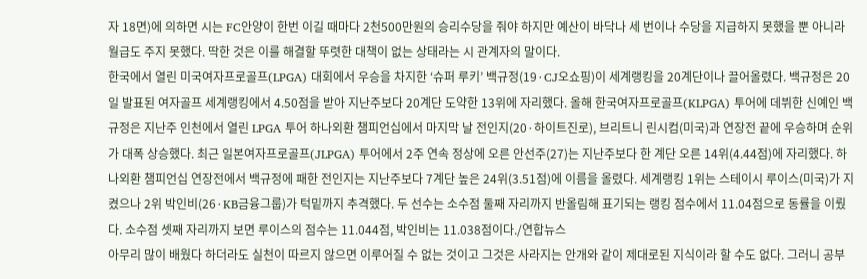자 18면)에 의하면 시는 FC안양이 한번 이길 때마다 2천500만원의 승리수당을 줘야 하지만 예산이 바닥나 세 번이나 수당을 지급하지 못했을 뿐 아니라 월급도 주지 못했다. 딱한 것은 이를 해결할 뚜렷한 대책이 없는 상태라는 시 관계자의 말이다.
한국에서 열린 미국여자프로골프(LPGA) 대회에서 우승을 차지한 ‘슈퍼 루키’ 백규정(19·CJ오쇼핑)이 세계랭킹을 20계단이나 끌어올렸다. 백규정은 20일 발표된 여자골프 세계랭킹에서 4.50점을 받아 지난주보다 20계단 도약한 13위에 자리했다. 올해 한국여자프로골프(KLPGA) 투어에 데뷔한 신예인 백규정은 지난주 인천에서 열린 LPGA 투어 하나외환 챔피언십에서 마지막 날 전인지(20·하이트진로), 브리트니 린시컴(미국)과 연장전 끝에 우승하며 순위가 대폭 상승했다. 최근 일본여자프로골프(JLPGA) 투어에서 2주 연속 정상에 오른 안선주(27)는 지난주보다 한 계단 오른 14위(4.44점)에 자리했다. 하나외환 챔피언십 연장전에서 백규정에 패한 전인지는 지난주보다 7계단 높은 24위(3.51점)에 이름을 올렸다. 세계랭킹 1위는 스테이시 루이스(미국)가 지켰으나 2위 박인비(26·KB금융그룹)가 턱밑까지 추격했다. 두 선수는 소수점 둘째 자리까지 반올림해 표기되는 랭킹 점수에서 11.04점으로 동률을 이뤘다. 소수점 셋째 자리까지 보면 루이스의 점수는 11.044점, 박인비는 11.038점이다./연합뉴스
아무리 많이 배웠다 하더라도 실천이 따르지 않으면 이루어질 수 없는 것이고 그것은 사라지는 안개와 같이 제대로된 지식이라 할 수도 없다. 그러니 공부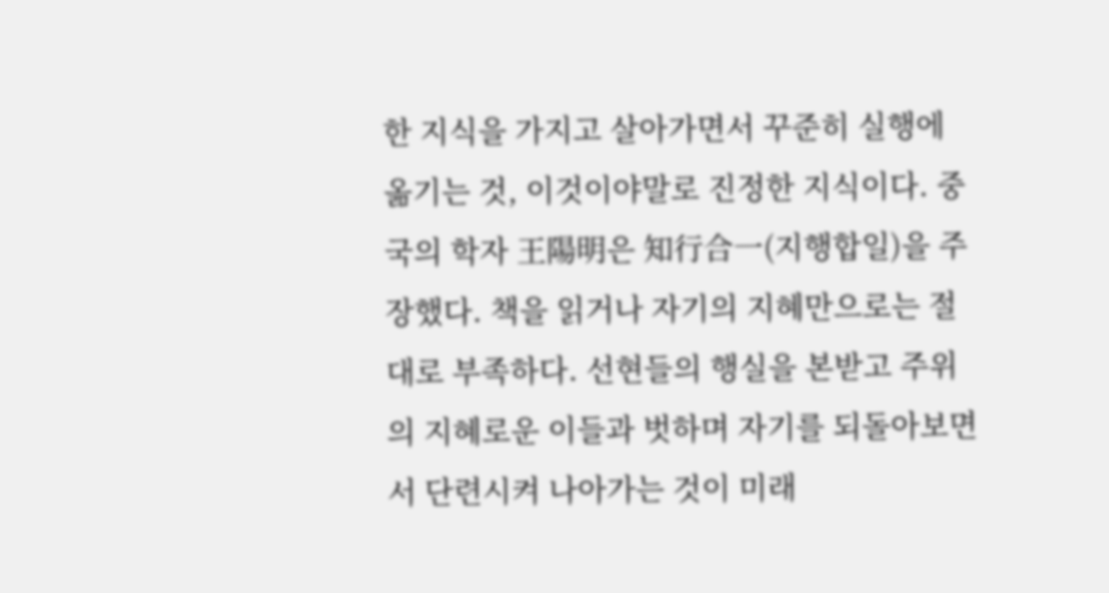한 지식을 가지고 살아가면서 꾸준히 실행에 옮기는 것, 이것이야말로 진정한 지식이다. 중국의 학자 王陽明은 知行合一(지행합일)을 주장했다. 책을 읽거나 자기의 지혜만으로는 절대로 부족하다. 선현들의 행실을 본받고 주위의 지혜로운 이들과 벗하며 자기를 되돌아보면서 단련시켜 나아가는 것이 미래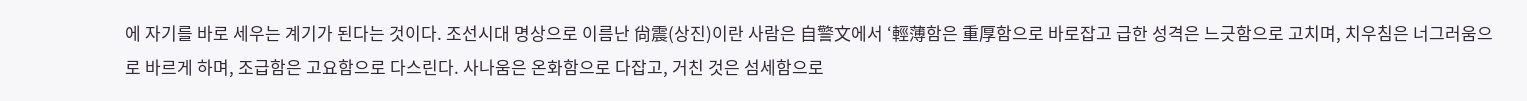에 자기를 바로 세우는 계기가 된다는 것이다. 조선시대 명상으로 이름난 尙震(상진)이란 사람은 自警文에서 ‘輕薄함은 重厚함으로 바로잡고 급한 성격은 느긋함으로 고치며, 치우침은 너그러움으로 바르게 하며, 조급함은 고요함으로 다스린다. 사나움은 온화함으로 다잡고, 거친 것은 섬세함으로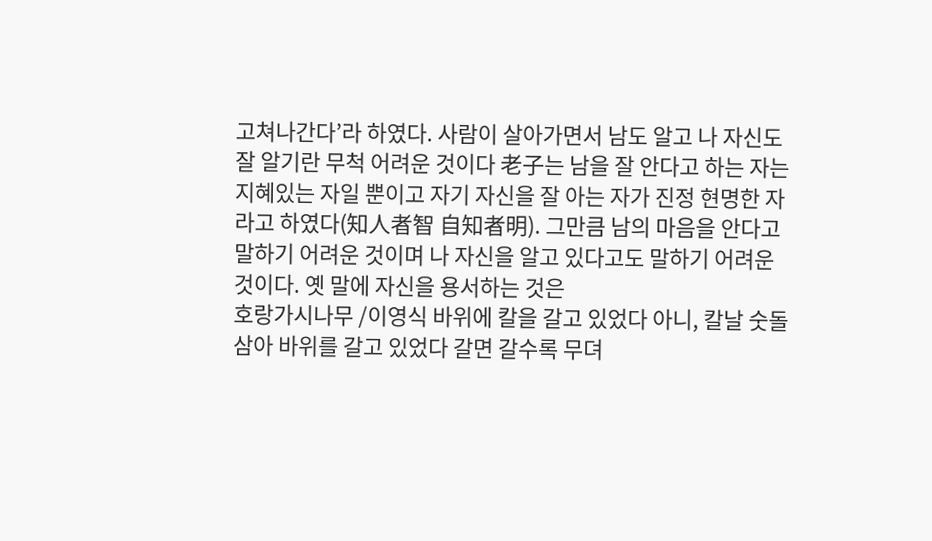고쳐나간다’라 하였다. 사람이 살아가면서 남도 알고 나 자신도 잘 알기란 무척 어려운 것이다 老子는 남을 잘 안다고 하는 자는 지혜있는 자일 뿐이고 자기 자신을 잘 아는 자가 진정 현명한 자라고 하였다(知人者智 自知者明). 그만큼 남의 마음을 안다고 말하기 어려운 것이며 나 자신을 알고 있다고도 말하기 어려운 것이다. 옛 말에 자신을 용서하는 것은
호랑가시나무 /이영식 바위에 칼을 갈고 있었다 아니, 칼날 숫돌 삼아 바위를 갈고 있었다 갈면 갈수록 무뎌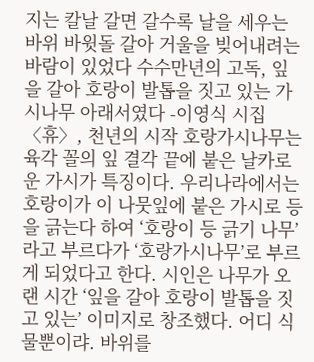지는 칼날 갈면 갈수록 날을 세우는 바위 바윗돌 갈아 거울을 빚어내려는 바람이 있었다 수수만년의 고독, 잎을 갈아 호랑이 발톱을 짓고 있는 가시나무 아래서였다 -이영식 시집 〈휴〉, 천년의 시작 호랑가시나무는 육각 꼴의 잎 결각 끝에 붙은 날카로운 가시가 특징이다. 우리나라에서는 호랑이가 이 나뭇잎에 붙은 가시로 등을 긁는다 하여 ‘호랑이 등 긁기 나무’라고 부르다가 ‘호랑가시나무’로 부르게 되었다고 한다. 시인은 나무가 오랜 시간 ‘잎을 갈아 호랑이 발톱을 짓고 있는’ 이미지로 창조했다. 어디 식물뿐이랴. 바위를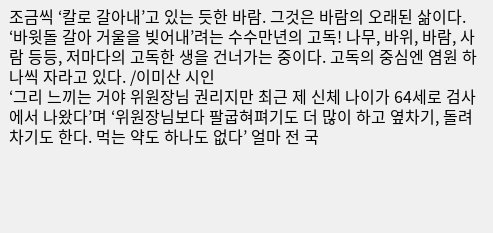조금씩 ‘칼로 갈아내’고 있는 듯한 바람. 그것은 바람의 오래된 삶이다. ‘바윗돌 갈아 거울을 빚어내’려는 수수만년의 고독! 나무, 바위, 바람, 사람 등등, 저마다의 고독한 생을 건너가는 중이다. 고독의 중심엔 염원 하나씩 자라고 있다. /이미산 시인
‘그리 느끼는 거야 위원장님 권리지만 최근 제 신체 나이가 64세로 검사에서 나왔다’며 ‘위원장님보다 팔굽혀펴기도 더 많이 하고 옆차기, 돌려차기도 한다. 먹는 약도 하나도 없다’ 얼마 전 국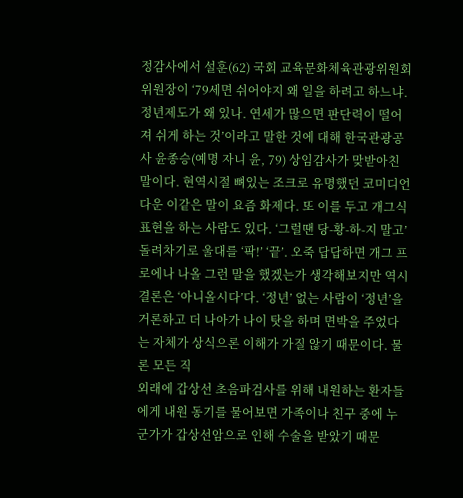정감사에서 설훈(62) 국회 교육문화체육관광위원회 위원장이 ‘79세면 쉬어야지 왜 일을 하려고 하느냐. 정년제도가 왜 있나. 연세가 많으면 판단력이 떨어져 쉬게 하는 것’이라고 말한 것에 대해 한국관광공사 윤종승(예명 자니 윤, 79) 상임감사가 맞받아친 말이다. 현역시절 뼈있는 조크로 유명했던 코미디언다운 이같은 말이 요즘 화제다. 또 이를 두고 개그식 표현을 하는 사람도 있다. ‘그럴땐 당-황-하-지 말고’ 돌려차기로 울대를 ‘팍!’ ‘끝’. 오죽 답답하면 개그 프로에나 나올 그런 말을 했겠는가 생각해보지만 역시 결론은 ‘아니올시다’다. ‘정년’ 없는 사람이 ‘정년’을 거론하고 더 나아가 나이 탓을 하며 면박을 주었다는 자체가 상식으론 이해가 가질 않기 때문이다. 물론 모든 직
외래에 갑상선 초음파검사를 위해 내원하는 환자들에게 내원 동기를 물어보면 가족이나 친구 중에 누군가가 갑상선암으로 인해 수술을 받았기 때문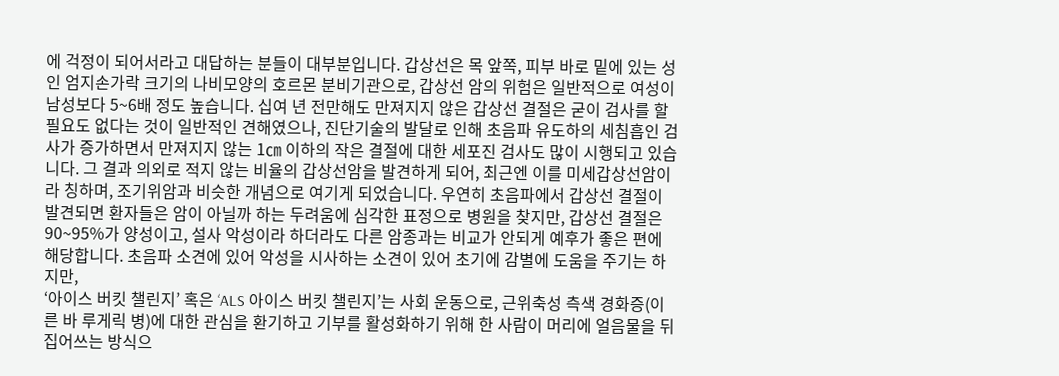에 걱정이 되어서라고 대답하는 분들이 대부분입니다. 갑상선은 목 앞쪽, 피부 바로 밑에 있는 성인 엄지손가락 크기의 나비모양의 호르몬 분비기관으로, 갑상선 암의 위험은 일반적으로 여성이 남성보다 5~6배 정도 높습니다. 십여 년 전만해도 만져지지 않은 갑상선 결절은 굳이 검사를 할 필요도 없다는 것이 일반적인 견해였으나, 진단기술의 발달로 인해 초음파 유도하의 세침흡인 검사가 증가하면서 만져지지 않는 1㎝ 이하의 작은 결절에 대한 세포진 검사도 많이 시행되고 있습니다. 그 결과 의외로 적지 않는 비율의 갑상선암을 발견하게 되어, 최근엔 이를 미세갑상선암이라 칭하며, 조기위암과 비슷한 개념으로 여기게 되었습니다. 우연히 초음파에서 갑상선 결절이 발견되면 환자들은 암이 아닐까 하는 두려움에 심각한 표정으로 병원을 찾지만, 갑상선 결절은 90~95%가 양성이고, 설사 악성이라 하더라도 다른 암종과는 비교가 안되게 예후가 좋은 편에 해당합니다. 초음파 소견에 있어 악성을 시사하는 소견이 있어 초기에 감별에 도움을 주기는 하지만,
‘아이스 버킷 챌린지’ 혹은 ‘ALS 아이스 버킷 챌린지’는 사회 운동으로, 근위축성 측색 경화증(이른 바 루게릭 병)에 대한 관심을 환기하고 기부를 활성화하기 위해 한 사람이 머리에 얼음물을 뒤집어쓰는 방식으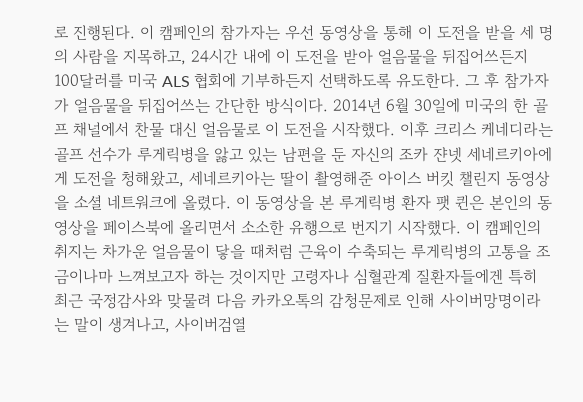로 진행된다. 이 캠페인의 참가자는 우선 동영상을 통해 이 도전을 받을 세 명의 사람을 지목하고, 24시간 내에 이 도전을 받아 얼음물을 뒤집어쓰든지 100달러를 미국 ALS 협회에 기부하든지 선택하도록 유도한다. 그 후 참가자가 얼음물을 뒤집어쓰는 간단한 방식이다. 2014년 6월 30일에 미국의 한 골프 채널에서 찬물 대신 얼음물로 이 도전을 시작했다. 이후 크리스 케네디라는 골프 선수가 루게릭병을 앓고 있는 남편을 둔 자신의 조카 쟌넷 세네르키아에게 도전을 청해왔고, 세네르키아는 딸이 촬영해준 아이스 버킷 챌린지 동영상을 소셜 네트워크에 올렸다. 이 동영상을 본 루게릭병 환자 팻 퀸은 본인의 동영상을 페이스북에 올리면서 소소한 유행으로 번지기 시작했다. 이 캠페인의 취지는 차가운 얼음물이 닿을 때처럼 근육이 수축되는 루게릭병의 고통을 조금이나마 느껴보고자 하는 것이지만 고령자나 심혈관계 질환자들에겐 특히
최근 국정감사와 맞물려 다음 카카오톡의 감청문제로 인해 사이버망명이라는 말이 생겨나고, 사이버검열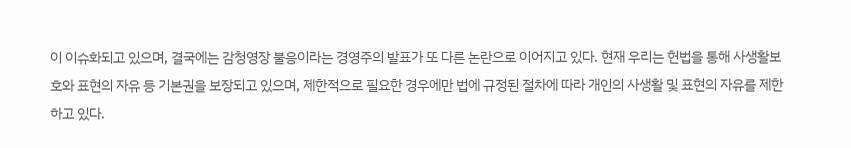이 이슈화되고 있으며, 결국에는 감청영장 불응이라는 경영주의 발표가 또 다른 논란으로 이어지고 있다. 현재 우리는 헌법을 통해 사생활보호와 표현의 자유 등 기본권을 보장되고 있으며, 제한적으로 필요한 경우에만 법에 규정된 절차에 따라 개인의 사생활 및 표현의 자유를 제한하고 있다.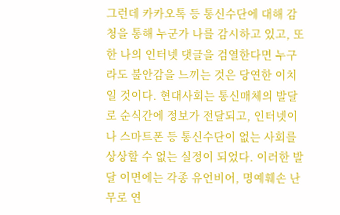그런데 카카오톡 등 통신수단에 대해 감청을 통해 누군가 나를 감시하고 있고, 또한 나의 인터넷 댓글을 검열한다면 누구라도 불안감을 느끼는 것은 당연한 이치일 것이다. 현대사회는 통신매체의 발달로 순식간에 정보가 전달되고, 인터넷이나 스마트폰 등 통신수단이 없는 사회를 상상할 수 없는 실정이 되었다. 이러한 발달 이면에는 각종 유언비어, 명예훼손 난무로 연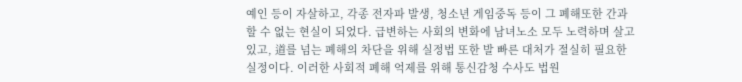예인 등이 자살하고, 각종 전자파 발생, 청소년 게임중독 등이 그 폐해또한 간과할 수 없는 현실이 되었다. 급변하는 사회의 변화에 남녀노소 모두 노력하며 살고 있고, 道를 넘는 폐해의 차단을 위해 실정법 또한 발 빠른 대처가 절실히 필요한 실정이다. 이러한 사회적 폐해 억제를 위해 통신감청 수사도 법원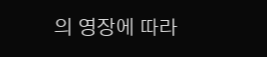의 영장에 따라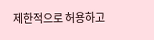제한적으로 허용하고